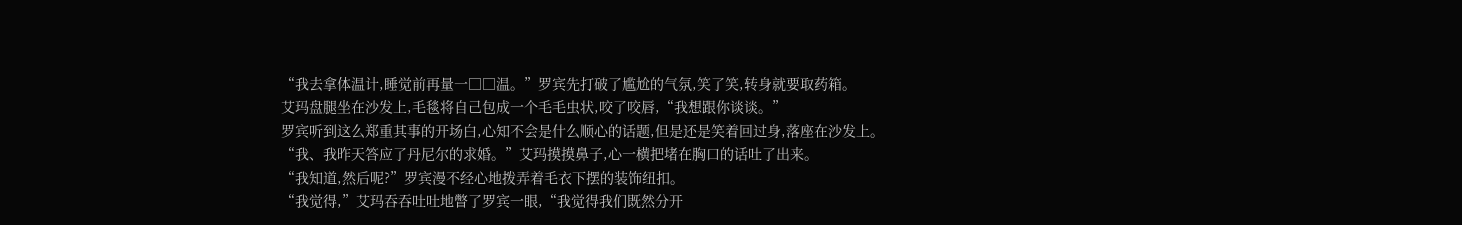“我去拿体温计,睡觉前再量一□□温。”罗宾先打破了尴尬的气氛,笑了笑,转身就要取药箱。
艾玛盘腿坐在沙发上,毛毯将自己包成一个毛毛虫状,咬了咬唇,“我想跟你谈谈。”
罗宾听到这么郑重其事的开场白,心知不会是什么顺心的话题,但是还是笑着回过身,落座在沙发上。
“我、我昨天答应了丹尼尔的求婚。”艾玛摸摸鼻子,心一横把堵在胸口的话吐了出来。
“我知道,然后呢?”罗宾漫不经心地拨弄着毛衣下摆的装饰纽扣。
“我觉得,”艾玛吞吞吐吐地瞥了罗宾一眼,“我觉得我们既然分开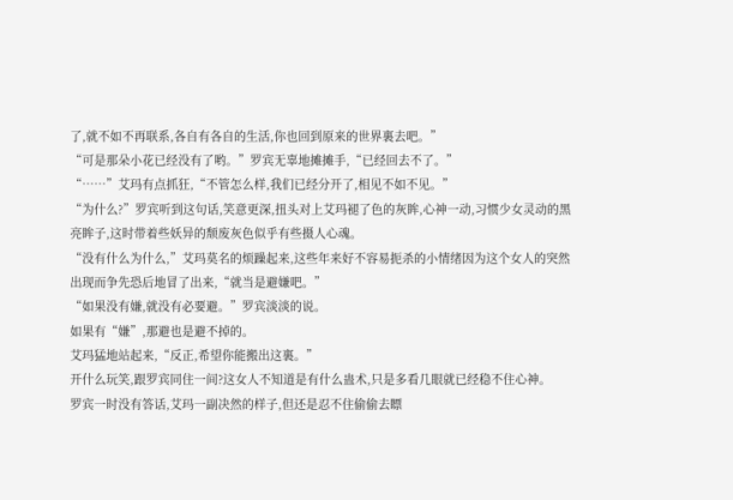了,就不如不再联系,各自有各自的生活,你也回到原来的世界裏去吧。”
“可是那朵小花已经没有了哟。”罗宾无辜地摊摊手,“已经回去不了。”
“……”艾玛有点抓狂,“不管怎么样,我们已经分开了,相见不如不见。”
“为什么?”罗宾听到这句话,笑意更深,扭头对上艾玛褪了色的灰眸,心神一动,习惯少女灵动的黑亮眸子,这时带着些妖异的颓废灰色似乎有些摄人心魂。
“没有什么为什么,”艾玛莫名的烦躁起来,这些年来好不容易扼杀的小情绪因为这个女人的突然出现而争先恐后地冒了出来,“就当是避嫌吧。”
“如果没有嫌,就没有必要避。”罗宾淡淡的说。
如果有“嫌”,那避也是避不掉的。
艾玛猛地站起来,“反正,希望你能搬出这裏。”
开什么玩笑,跟罗宾同住一间?这女人不知道是有什么蛊术,只是多看几眼就已经稳不住心神。
罗宾一时没有答话,艾玛一副决然的样子,但还是忍不住偷偷去瞟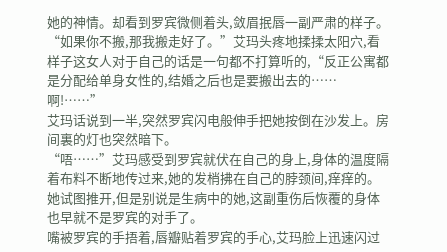她的神情。却看到罗宾微侧着头,敛眉抿唇一副严肃的样子。
“如果你不搬,那我搬走好了。”艾玛头疼地揉揉太阳穴,看样子这女人对于自己的话是一句都不打算听的,“反正公寓都是分配给单身女性的,结婚之后也是要搬出去的……啊!……”
艾玛话说到一半,突然罗宾闪电般伸手把她按倒在沙发上。房间裏的灯也突然暗下。
“唔……”艾玛感受到罗宾就伏在自己的身上,身体的温度隔着布料不断地传过来,她的发梢拂在自己的脖颈间,痒痒的。她试图推开,但是别说是生病中的她,这副重伤后恢覆的身体也早就不是罗宾的对手了。
嘴被罗宾的手捂着,唇瓣贴着罗宾的手心,艾玛脸上迅速闪过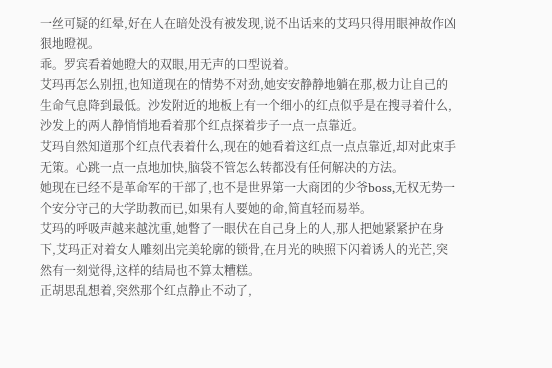一丝可疑的红晕,好在人在暗处没有被发现,说不出话来的艾玛只得用眼神故作凶狠地瞪视。
乖。罗宾看着她瞪大的双眼,用无声的口型说着。
艾玛再怎么别扭,也知道现在的情势不对劲,她安安静静地躺在那,极力让自己的生命气息降到最低。沙发附近的地板上有一个细小的红点似乎是在搜寻着什么,沙发上的两人静悄悄地看着那个红点探着步子一点一点靠近。
艾玛自然知道那个红点代表着什么,现在的她看着这红点一点点靠近,却对此束手无策。心跳一点一点地加快,脑袋不管怎么转都没有任何解决的方法。
她现在已经不是革命军的干部了,也不是世界第一大商团的少爷boss,无权无势一个安分守己的大学助教而已,如果有人要她的命,简直轻而易举。
艾玛的呼吸声越来越沈重,她瞥了一眼伏在自己身上的人,那人把她紧紧护在身下,艾玛正对着女人雕刻出完美轮廓的锁骨,在月光的映照下闪着诱人的光芒,突然有一刻觉得,这样的结局也不算太糟糕。
正胡思乱想着,突然那个红点静止不动了,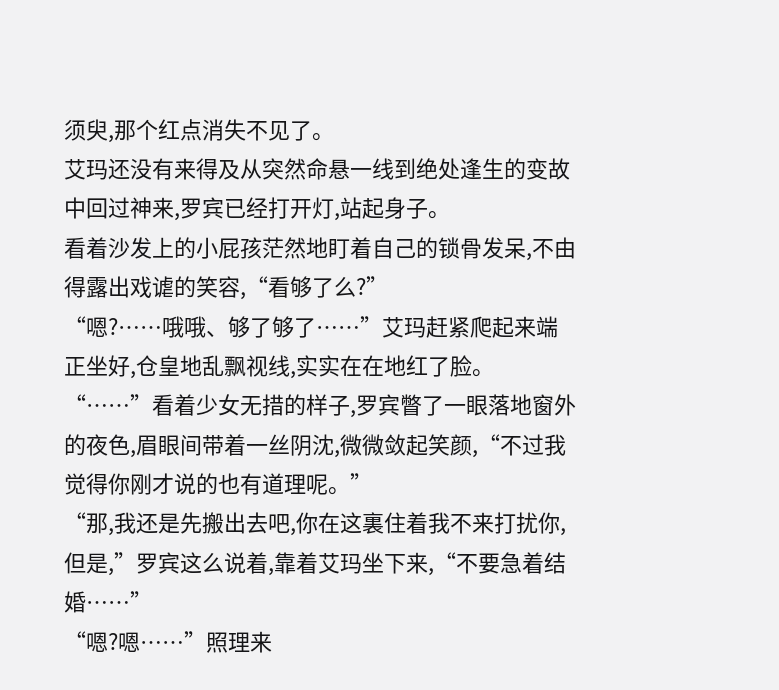须臾,那个红点消失不见了。
艾玛还没有来得及从突然命悬一线到绝处逢生的变故中回过神来,罗宾已经打开灯,站起身子。
看着沙发上的小屁孩茫然地盯着自己的锁骨发呆,不由得露出戏谑的笑容,“看够了么?”
“嗯?……哦哦、够了够了……”艾玛赶紧爬起来端正坐好,仓皇地乱飘视线,实实在在地红了脸。
“……”看着少女无措的样子,罗宾瞥了一眼落地窗外的夜色,眉眼间带着一丝阴沈,微微敛起笑颜,“不过我觉得你刚才说的也有道理呢。”
“那,我还是先搬出去吧,你在这裏住着我不来打扰你,但是,”罗宾这么说着,靠着艾玛坐下来,“不要急着结婚……”
“嗯?嗯……”照理来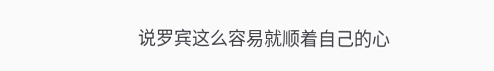说罗宾这么容易就顺着自己的心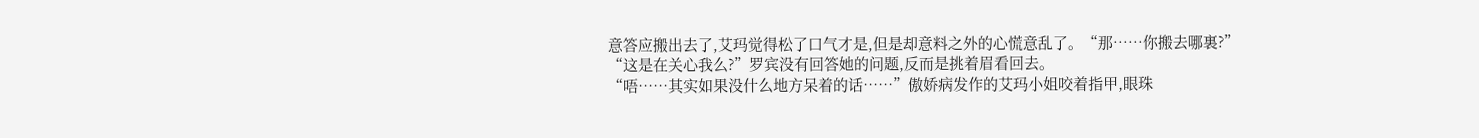意答应搬出去了,艾玛觉得松了口气才是,但是却意料之外的心慌意乱了。“那……你搬去哪裏?”
“这是在关心我么?”罗宾没有回答她的问题,反而是挑着眉看回去。
“唔……其实如果没什么地方呆着的话……”傲娇病发作的艾玛小姐咬着指甲,眼珠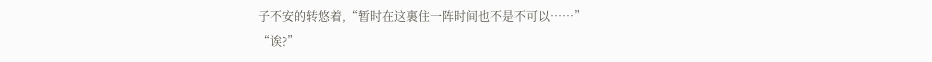子不安的转悠着,“暂时在这裏住一阵时间也不是不可以……”
“诶?”